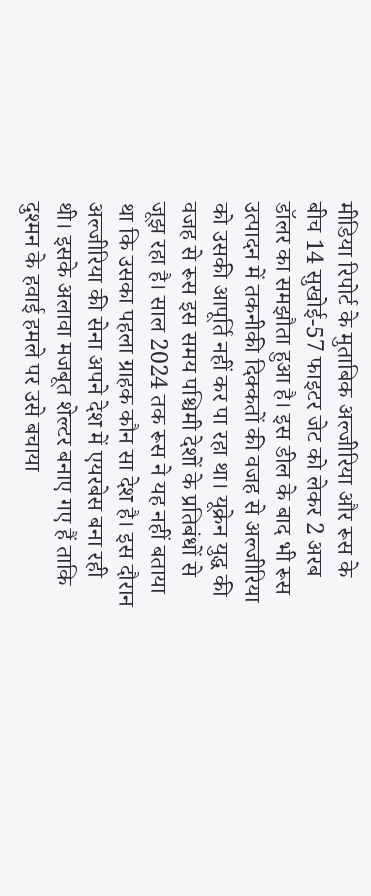मीडिया रिपोर्ट के मुताबिक अल्जीरिया और रूस के बीच 14 सुखोई-57 फाइटर जेट को लेकर 2 अरब डॉलर का समझौता हुआ है। इस डील के बाद भी रूस उत्पादन में तकनीकी दिक्कतों की वजह से अल्जीरिया को उसकी आपूर्ति नहीं कर पा रहा था। यूक्रेन युद्ध की वजह से रूस इस समय पश्चिमी देशों के प्रतिबंधों से जूझ रहा है। साल 2024 तक रूस ने यह नहीं बताया था कि उसका पहला ग्राहक कौन सा देश है। इस दौरान अल्जीरिया की सेना अपने देश में एयरबेस बना रही थी। इसके अलावा मजबूत शेल्टर बनाए गए हैं ताकि दुश्मन के हवाई हमले पर उसे बचाया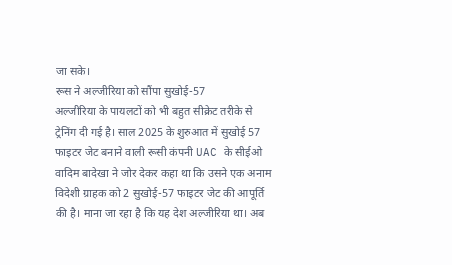जा सके।
रूस ने अल्जीरिया को सौंपा सुखोई-57
अल्जीरिया के पायलटों को भी बहुत सीक्रेट तरीके से ट्रेनिंग दी गई है। साल 2025 के शुरुआत में सुखोई 57 फाइटर जेट बनाने वाली रूसी कंपनी UAC के सीईओ वादिम बादेखा ने जोर देकर कहा था कि उसने एक अनाम विदेशी ग्राहक को 2 सुखोई-57 फाइटर जेट की आपूर्ति की है। माना जा रहा है कि यह देश अल्जीरिया था। अब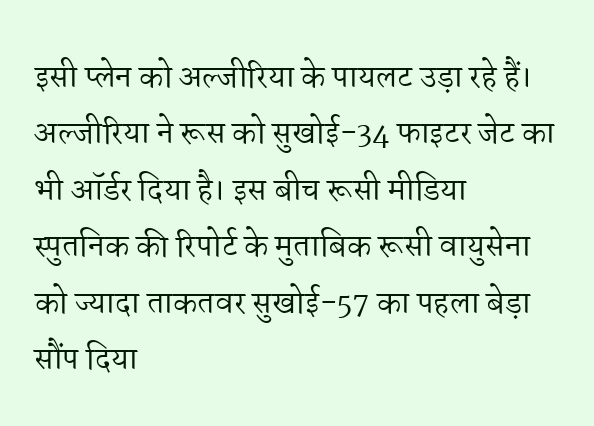इसी प्लेन को अल्जीरिया के पायलट उड़ा रहे हैं। अल्जीरिया ने रूस को सुखोई-34 फाइटर जेट का भी ऑर्डर दिया है। इस बीच रूसी मीडिया स्पुतनिक की रिपोर्ट के मुताबिक रूसी वायुसेना को ज्यादा ताकतवर सुखोई-57 का पहला बेड़ा सौंप दिया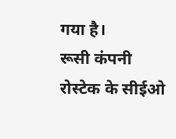गया है।
रूसी कंपनी रोस्टेक के सीईओ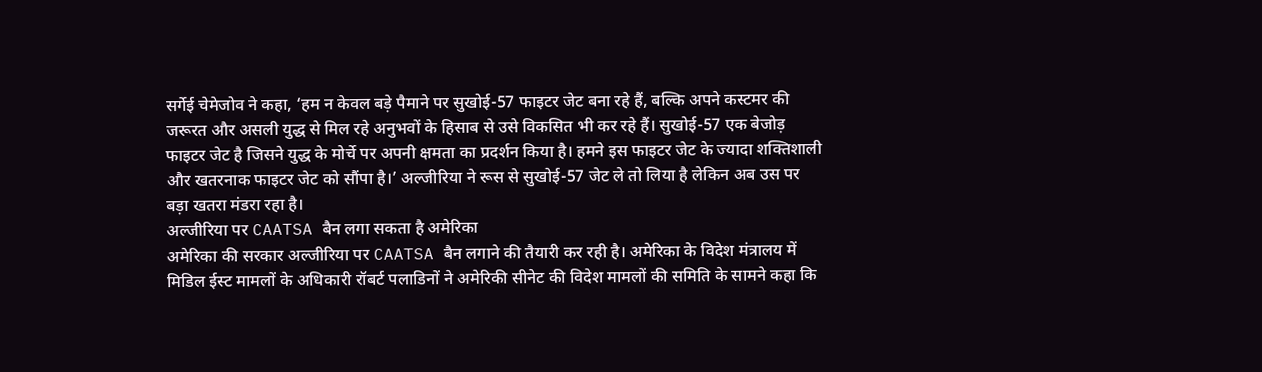सर्गेई चेमेजोव ने कहा, ‘हम न केवल बड़े पैमाने पर सुखोई-57 फाइटर जेट बना रहे हैं, बल्कि अपने कस्टमर की जरूरत और असली युद्ध से मिल रहे अनुभवों के हिसाब से उसे विकसित भी कर रहे हैं। सुखोई-57 एक बेजोड़ फाइटर जेट है जिसने युद्ध के मोर्चे पर अपनी क्षमता का प्रदर्शन किया है। हमने इस फाइटर जेट के ज्यादा शक्तिशाली और खतरनाक फाइटर जेट को सौंपा है।’ अल्जीरिया ने रूस से सुखोई-57 जेट ले तो लिया है लेकिन अब उस पर बड़ा खतरा मंडरा रहा है।
अल्जीरिया पर CAATSA बैन लगा सकता है अमेरिका
अमेरिका की सरकार अल्जीरिया पर CAATSA बैन लगाने की तैयारी कर रही है। अमेरिका के विदेश मंत्रालय में मिडिल ईस्ट मामलों के अधिकारी रॉबर्ट पलाडिनों ने अमेरिकी सीनेट की विदेश मामलों की समिति के सामने कहा कि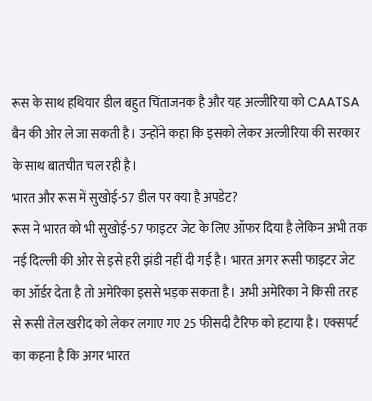रूस के साथ हथियार डील बहुत चिंताजनक है और यह अल्जीरिया को CAATSA बैन की ओर ले जा सकती है। उन्होंने कहा कि इसको लेकर अल्जीरिया की सरकार के साथ बातचीत चल रही है।
भारत और रूस में सुखोई-57 डील पर क्या है अपडेट?
रूस ने भारत को भी सुखोई-57 फाइटर जेट के लिए ऑफर दिया है लेकिन अभी तक नई दिल्ली की ओर से इसे हरी झंडी नहीं दी गई है। भारत अगर रूसी फाइटर जेट का ऑर्डर देता है तो अमेरिका इससे भड़क सकता है। अभी अमेरिका ने किसी तरह से रूसी तेल खरीद को लेकर लगाए गए 25 फीसदी टैरिफ को हटाया है। एक्सपर्ट का कहना है कि अगर भारत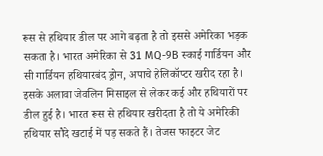रूस से हथियार डील पर आगे बढ़ता है तो इससे अमेरिका भड़क सकता है। भारत अमेरिका से 31 MQ-9B स्काई गार्डियन और सी गार्डियन हथियारबंद ड्रोन, अपाचे हेलिकॉप्टर खरीद रहा है। इसके अलावा जेवलिन मिसाइल से लेकर कई और हथियारों पर डील हुई है। भारत रूस से हथियार खरीदता है तो ये अमेरिकी हथियार सौदे खटाई में पड़ सकते हैं। तेजस फाइटर जेट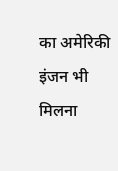का अमेरिकी इंजन भी मिलना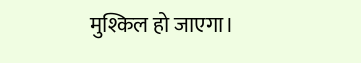मुश्किल हो जाएगा।